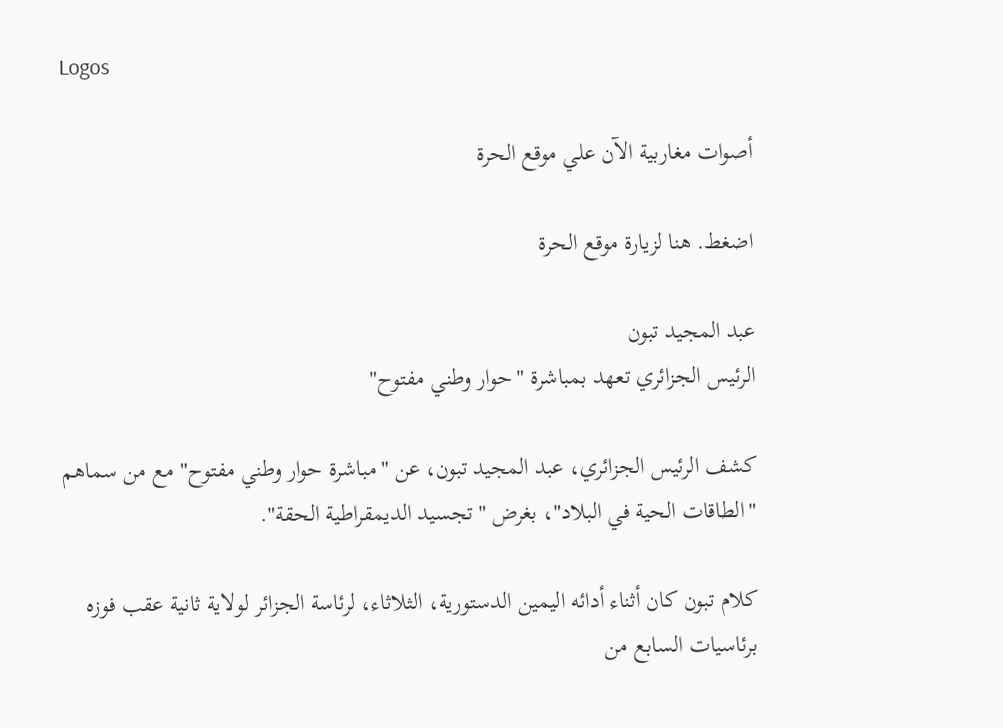Logos

أصوات مغاربية الآن علي موقع الحرة

اضغط. هنا لزيارة موقع الحرة

عبد المجيد تبون
الرئيس الجزائري تعهد بمباشرة "حوار وطني مفتوح"

كشف الرئيس الجزائري، عبد المجيد تبون، عن "مباشرة حوار وطني مفتوح" مع من سماهم "الطاقات الحية في البلاد"، بغرض "تجسيد الديمقراطية الحقة".

كلام تبون كان أثناء أدائه اليمين الدستورية، الثلاثاء، لرئاسة الجزائر لولاية ثانية عقب فوزه برئاسيات السابع من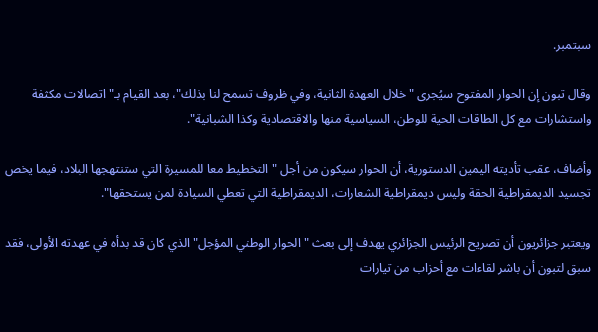سبتمبر.

وقال تبون إن الحوار المفتوح سيُجرى "خلال العهدة الثانية، وفي ظروف تسمح لنا بذلك"، بعد القيام بـ"اتصالات مكثفة واستشارات مع كل الطاقات الحية للوطن، السياسية منها والاقتصادية وكذا الشبانية".

وأضاف، عقب تأديته اليمين الدستورية، أن الحوار سيكون من أجل "التخطيط معا للمسيرة التي ستنتهجها البلاد، فيما يخص تجسيد الديمقراطية الحقة وليس ديمقراطية الشعارات، الديمقراطية التي تعطي السيادة لمن يستحقها".

ويعتبر جزائريون أن تصريح الرئيس الجزائري يهدف إلى بعث "الحوار الوطني المؤجل" الذي كان قد بدأه في عهدته الأولى، فقد سبق لتبون أن باشر لقاءات مع أحزاب من تيارات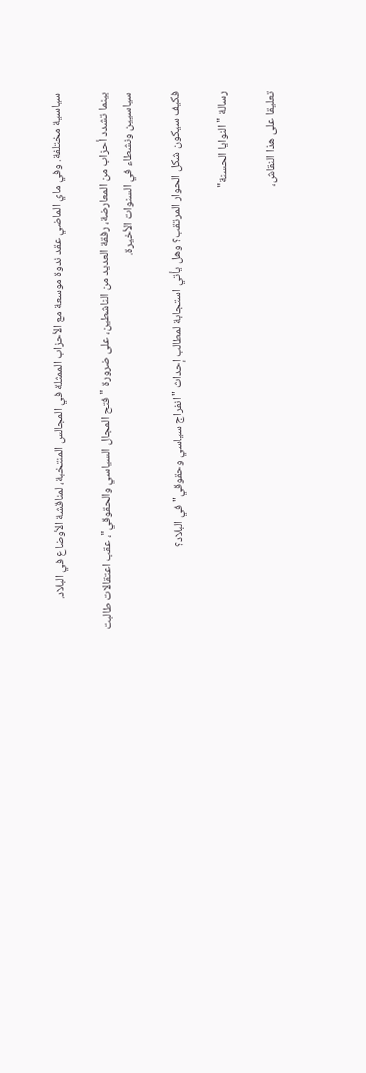سياسية مختلفة. وفي ماي الماضي عقد ندوة موسعة مع الأحزاب الممثلة في المجالس المنتخبة، لمناقشة الأوضاع في البلاد.

بينما تشدد أحزاب من المعارضة، رفقة العديد من الناشطين، على ضرورة "فتح المجال السياسي والحقوقي"، عقب اعتقالات طالبت سياسيين ونشطاء في السنوات الأخيرة.

فكيف سيكون شكل الحوار المرتقب؟ وهل يأتي استجابة لمطالب إحداث "انفراج سياسي وحقوقي" في البلاد؟

رسالة "النوايا الحسنة"

تعليقا على هذا النقاش،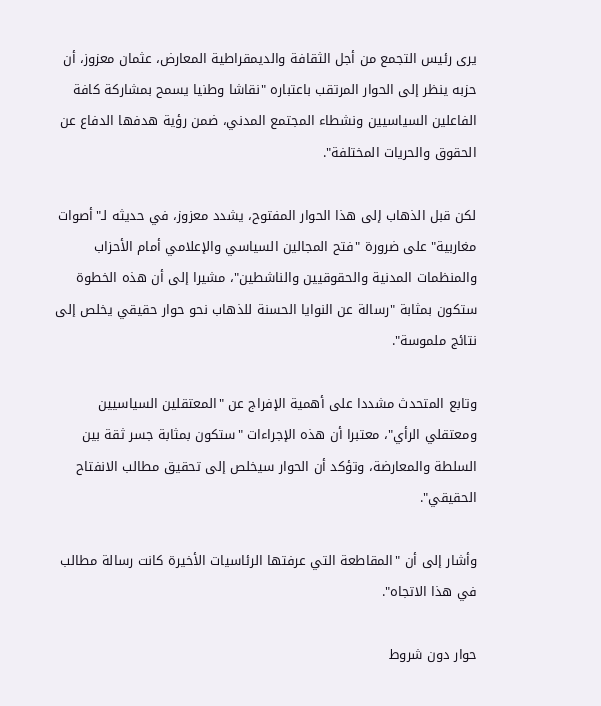يرى رئيس التجمع من أجل الثقافة والديمقراطية المعارض، عثمان معزوز، أن حزبه ينظر إلى الحوار المرتقب باعتباره "نقاشا وطنيا يسمح بمشاركة كافة الفاعلين السياسيين ونشطاء المجتمع المدني، ضمن رؤية هدفها الدفاع عن الحقوق والحريات المختلفة".

لكن قبل الذهاب إلى هذا الحوار المفتوح، يشدد معزوز، في حديثه لـ"أصوات مغاربية" على ضرورة "فتح المجالين السياسي والإعلامي أمام الأحزاب والمنظمات المدنية والحقوقيين والناشطين"، مشيرا إلى أن هذه الخطوة ستكون بمثابة "رسالة عن النوايا الحسنة للذهاب نحو حوار حقيقي يخلص إلى نتائج ملموسة".

وتابع المتحدث مشددا على أهمية الإفراج عن "المعتقلين السياسيين ومعتقلي الرأي"، معتبرا أن هذه الإجراءات "ستكون بمثابة جسر ثقة بين السلطة والمعارضة، وتؤكد أن الحوار سيخلص إلى تحقيق مطالب الانفتاح الحقيقي".

وأشار إلى أن "المقاطعة التي عرفتها الرئاسيات الأخيرة كانت رسالة مطالب في هذا الاتجاه".

حوار دون شروط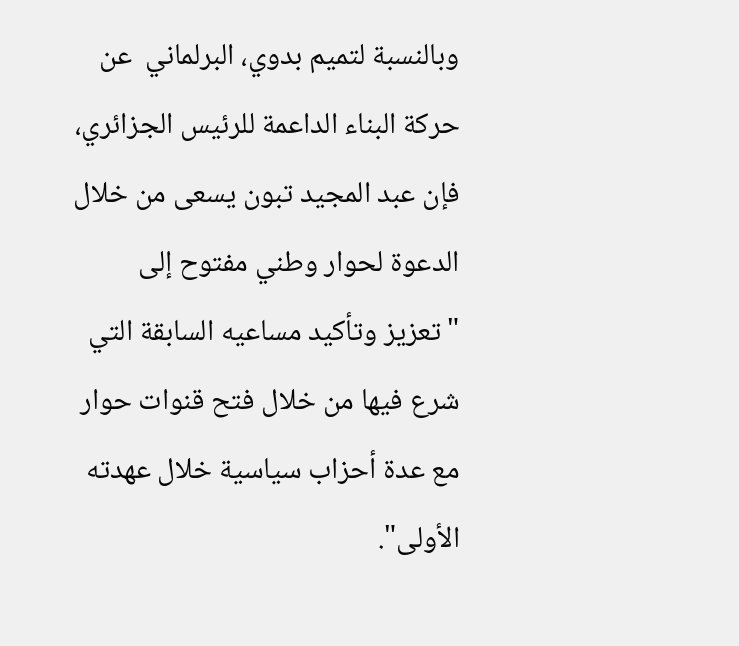وبالنسبة لتميم بدوي، البرلماني  عن حركة البناء الداعمة للرئيس الجزائري، فإن عبد المجيد تبون يسعى من خلال الدعوة لحوار وطني مفتوح إلى "تعزيز وتأكيد مساعيه السابقة التي شرع فيها من خلال فتح قنوات حوار مع عدة أحزاب سياسية خلال عهدته الأولى".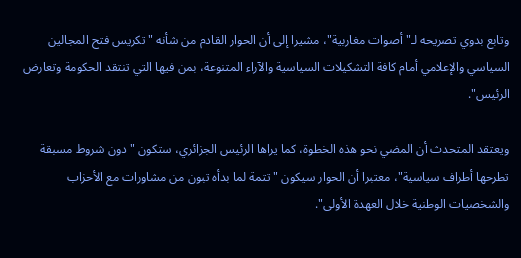وتابع بدوي تصريحه لـ"أصوات مغاربية"، مشيرا إلى أن الحوار القادم من شأنه "تكريس فتح المجالين السياسي والإعلامي أمام كافة التشكيلات السياسية والآراء المتنوعة، بمن فيها التي تنتقد الحكومة وتعارض الرئيس".

ويعتقد المتحدث أن المضي نحو هذه الخطوة، كما يراها الرئيس الجزائري، ستكون "دون شروط مسبقة تطرحها أطراف سياسية"، معتبرا أن الحوار سيكون "تتمة لما بدأه تبون من مشاورات مع الأحزاب والشخصيات الوطنية خلال العهدة الأولى".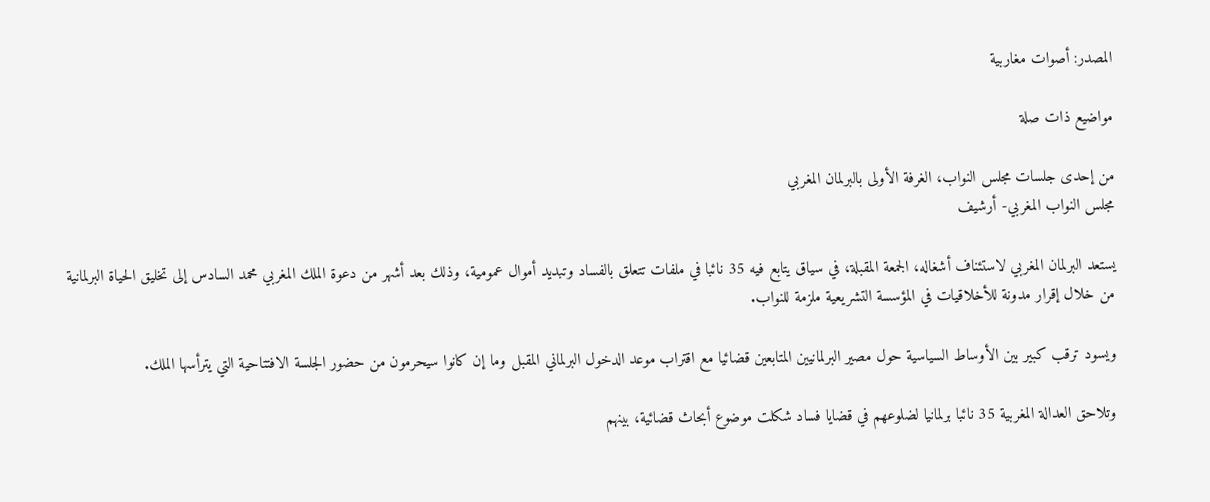المصدر: أصوات مغاربية

مواضيع ذات صلة

من إحدى جلسات مجلس النواب، الغرفة الأولى بالبرلمان المغربي
مجلس النواب المغربي- أرشيف

يستعد البرلمان المغربي لاستئناف أشغاله، الجمعة المقبلة، في سياق يتابع فيه 35 نائبا في ملفات تتعلق بالفساد وتبديد أموال عمومية، وذلك بعد أشهر من دعوة الملك المغربي محمد السادس إلى تخليق الحياة البرلمانية من خلال إقرار مدونة للأخلاقيات في المؤسسة التشريعية ملزمة للنواب.

ويسود ترقب كبير بين الأوساط السياسية حول مصير البرلمانيين المتابعين قضائيا مع اقتراب موعد الدخول البرلماني المقبل وما إن كانوا سيحرمون من حضور الجلسة الافتتاحية التي يترأسها الملك.

وتلاحق العدالة المغربية 35 نائبا برلمانيا لضلوعهم في قضايا فساد شكلت موضوع أبحاث قضائية، بينهم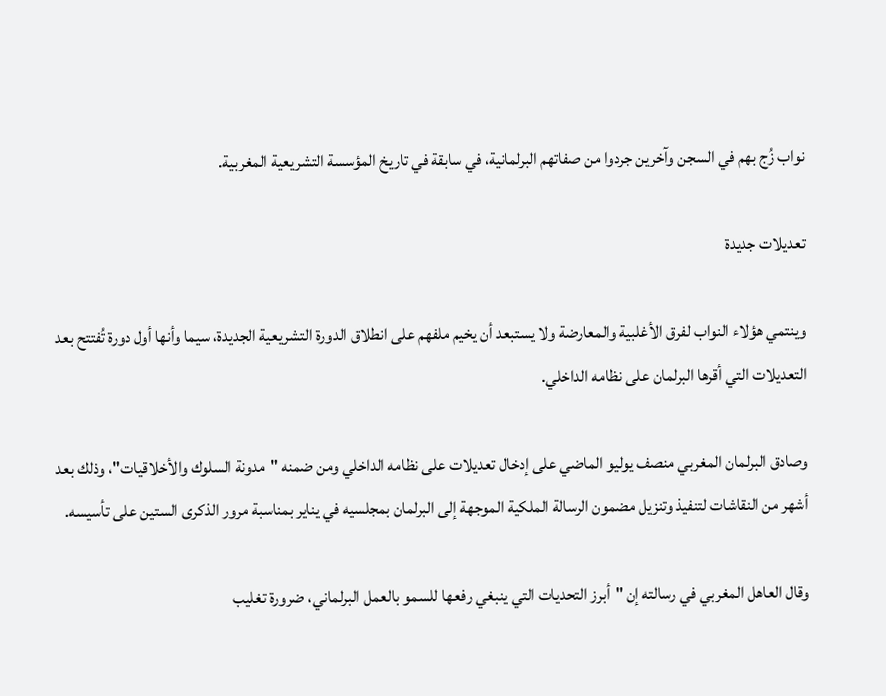نواب زُج بهم في السجن وآخرين جردوا من صفاتهم البرلمانية، في سابقة في تاريخ المؤسسة التشريعية المغربية.

تعديلات جديدة

وينتمي هؤلاء النواب لفرق الأغلبية والمعارضة ولا يستبعد أن يخيم ملفهم على انطلاق الدورة التشريعية الجديدة، سيما وأنها أول دورة تُفتتح بعد التعديلات التي أقرها البرلمان على نظامه الداخلي.

وصادق البرلمان المغربي منصف يوليو الماضي على إدخال تعديلات على نظامه الداخلي ومن ضمنه "مدونة السلوك والأخلاقيات"، وذلك بعد أشهر من النقاشات لتنفيذ وتنزيل مضمون الرسالة الملكية الموجهة إلى البرلمان بمجلسيه في يناير بمناسبة مرور الذكرى الستين على تأسيسه.

وقال العاهل المغربي في رسالته إن "أبرز التحديات التي ينبغي رفعها للسمو بالعمل البرلماني، ضرورة تغليب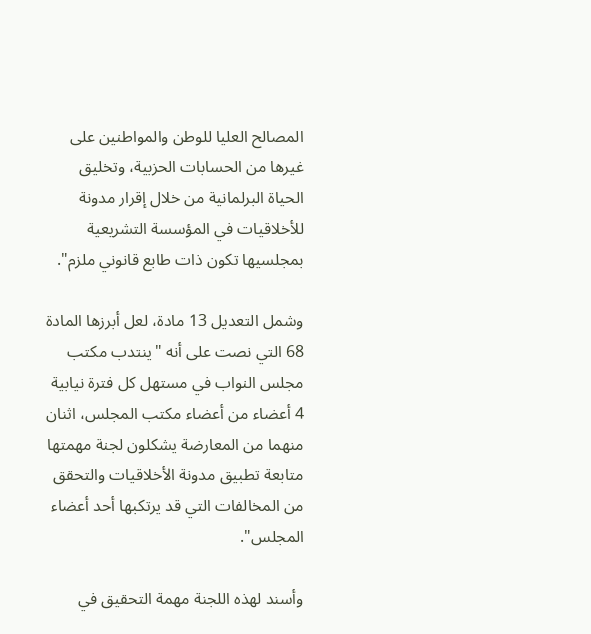المصالح العليا للوطن والمواطنين على غيرها من الحسابات الحزبية، وتخليق الحياة البرلمانية من خلال إقرار مدونة للأخلاقيات في المؤسسة التشريعية بمجلسيها تكون ذات طابع قانوني ملزم".

وشمل التعديل 13 مادة، لعل أبرزها المادة 68 التي نصت على أنه "ينتدب مكتب مجلس النواب في مستهل كل فترة نيابية 4 أعضاء من أعضاء مكتب المجلس، اثنان منهما من المعارضة يشكلون لجنة مهمتها متابعة تطبيق مدونة الأخلاقيات والتحقق من المخالفات التي قد يرتكبها أحد أعضاء المجلس".

وأسند لهذه اللجنة مهمة التحقيق في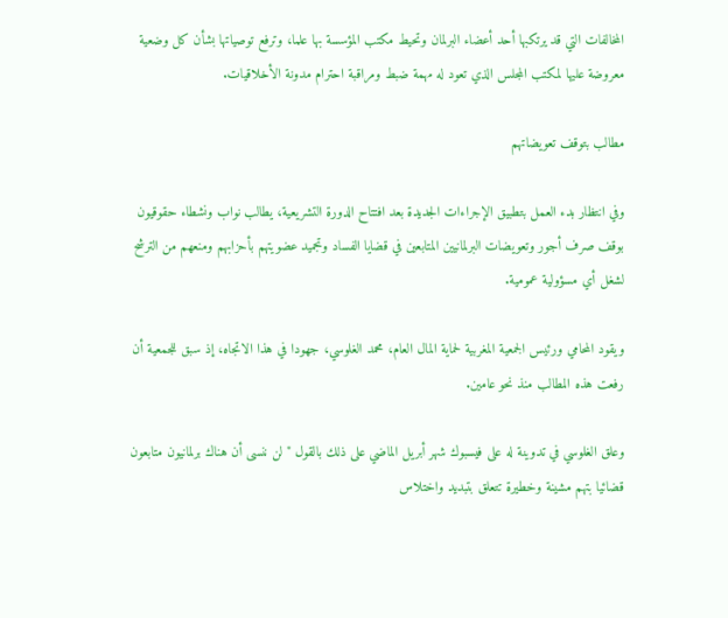المخالفات التي قد يرتكبها أحد أعضاء البرلمان وتحيط مكتب المؤسسة بها علما، وترفع توصياتها بشأن كل وضعية معروضة عليها لمكتب المجلس الذي تعود له مهمة ضبط ومراقبة احترام مدونة الأخلاقيات.

مطالب بتوقف تعويضاتهم

وفي انتظار بدء العمل بتطبيق الإجراءات الجديدة بعد افتتاح الدورة التشريعية، يطالب نواب ونشطاء حقوقيون بوقف صرف أجور وتعويضات البرلمانيين المتابعين في قضايا الفساد وتجميد عضويتهم بأحزابهم ومنعهم من الترشح لشغل أي مسؤولية عمومية.

ويقود المحامي ورئيس الجمعية المغربية لحماية المال العام، محمد الغلوسي، جهودا في هذا الاتجاه، إذ سبق للجمعية أن رفعت هذه المطالب منذ نحو عامين.

وعلق الغلوسي في تدوينة له على فيسبوك شهر أبريل الماضي على ذلك بالقول "لن ننسى أن هناك برلمانيون متابعون قضائيا بتهم مشينة وخطيرة تتعلق بتبديد واختلاس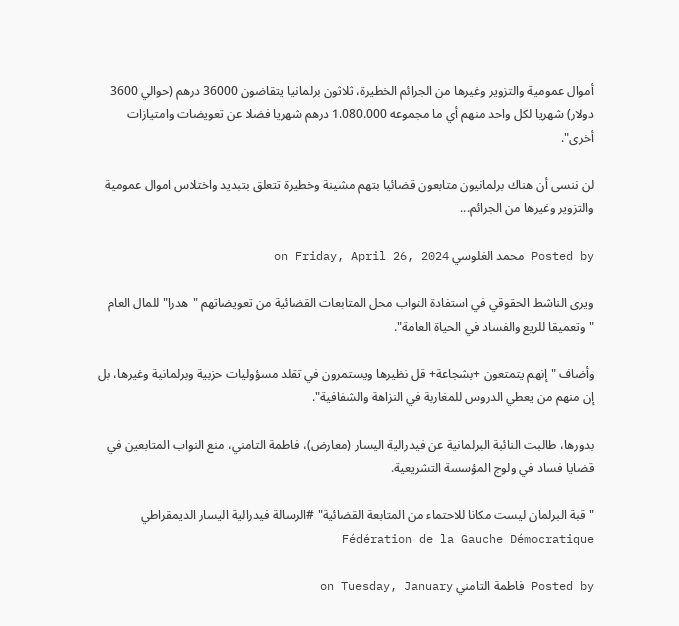أموال عمومية والتزوير وغيرها من الجرائم الخطيرة، ثلاثون برلمانيا يتقاضون 36000 درهم (حوالي 3600 دولار) شهريا لكل واحد منهم أي ما مجموعه 1.080.000 درهم شهريا فضلا عن تعويضات وامتيازات أخرى".

لن ننسى أن هناك برلمانيون متابعون قضائيا بتهم مشينة وخطيرة تتعلق بتبديد واختلاس اموال عمومية والتزوير وغيرها من الجرائم...

Posted by محمد الغلوسي on Friday, April 26, 2024

ويرى الناشط الحقوقي في استفادة النواب محل المتابعات القضائية من تعويضاتهم "هدرا" للمال العام "وتعميقا للريع والفساد في الحياة العامة".

وأضاف "إنهم يتمتعون +بشجاعة+ قل نظيرها ويستمرون في تقلد مسؤوليات حزبية وبرلمانية وغيرها، بل إن منهم من يعطي الدروس للمغاربة في النزاهة والشفافية".

بدورها، طالبت النائبة البرلمانية عن فيدرالية اليسار (معارض)، فاطمة التامني، منع النواب المتابعين في قضايا فساد في ولوج المؤسسة التشريعية.

"قبة البرلمان ليست مكانا للاحتماء من المتابعة القضائية" #الرسالة فيدرالية اليسار الديمقراطي Fédération de la Gauche Démocratique

Posted by فاطمة التامني on Tuesday, January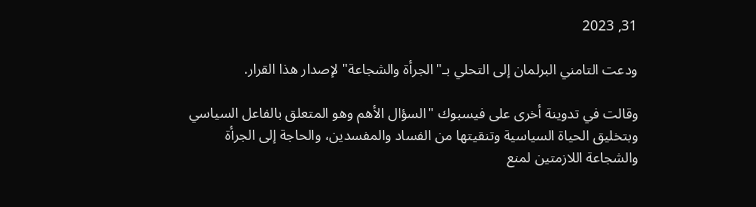31, 2023

ودعت التامني البرلمان إلى التحلي بـ"الجرأة والشجاعة" لإصدار هذا القرار.

وقالت في تدوينة أخرى على فيسبوك "السؤال الأهم وهو المتعلق بالفاعل السياسي وبتخليق الحياة السياسية وتنقيتها من الفساد والمفسدين، والحاجة إلى الجرأة والشجاعة اللازمتين لمنع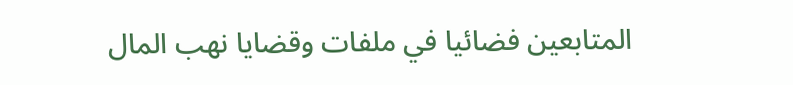المتابعين فضائيا في ملفات وقضايا نهب المال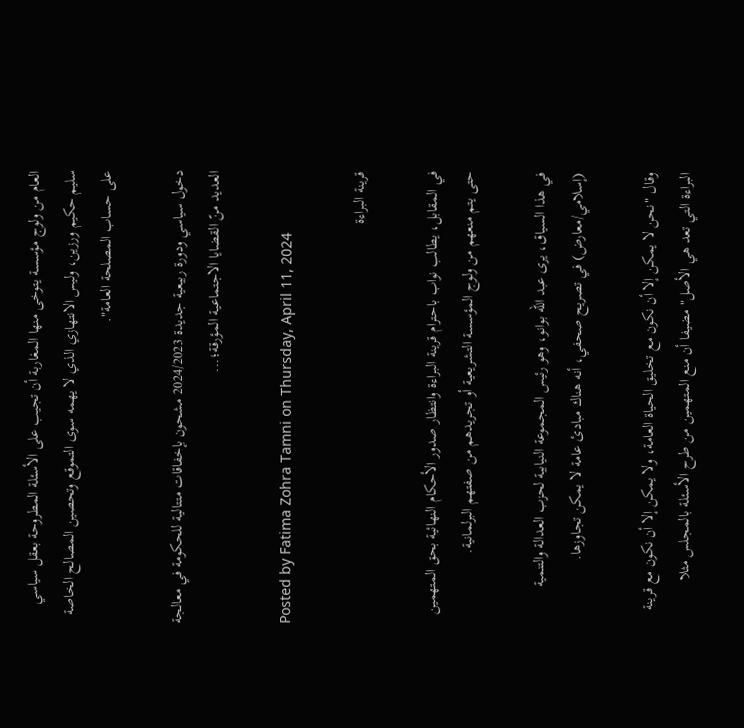العام من ولوج مؤسسة يتوخى منها المغاربة أن تجيب على الأسئلة المطروحة بعقل سياسي سليم حكيم ورزين، وليس الانتهازي الذي لا يهمه سوى التموقع وتحصين المصالح الخاصة على حساب المصلحة العامة".

دخول سياسي ودورة ربيعية جديدة 2024/2023 مشحون بإخفاقات متتالية للحكومة في معالجة العديد منّ القضايا الاجتماعية المؤرقة؛...

Posted by Fatima Zohra Tamni on Thursday, April 11, 2024

قرينة البراءة

في المقابل، يطالب نواب باحترام قرينة البراءة وانتظار صدور الأحكام النهائية بحق المتهمين حتى يتم منعهم من ولوج المؤسسة التشريعية أو تجريدهم من صفتهم البرلمانية.

في هذا السياق، يرى عبد الله بوانو، وهو رئيس المجموعة النيابية لحزب العدالة والتنمية (إسلامي/معارض) في تصريح صحفي، أنه هناك مبادئ عامة لا يمكن تجاوزها.

وقال "نحن لا يمكن إلا أن نكون مع تخليق الحياة العامة، ولا يمكن إلا أن نكون مع قرينة البراءة التي تعد هي الأصل" مضيفا أن منع المتهمين من طرح الأسئلة بالمجلس مثلا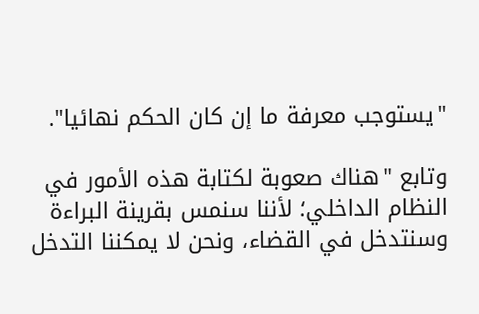"يستوجب معرفة ما إن كان الحكم نهائيا".

وتابع "هناك صعوبة لكتابة هذه الأمور في النظام الداخلي؛ لأننا سنمس بقرينة البراءة وسنتدخل في القضاء، ونحن لا يمكننا التدخل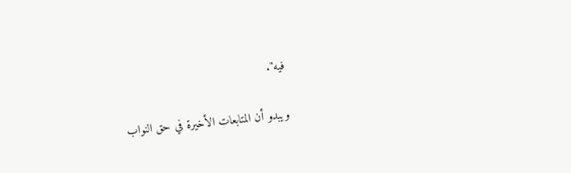فيه".

ويبدو أن المتابعات الأخيرة في حق النواب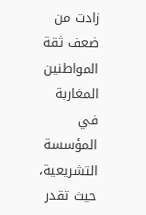زادت من ضعف ثقة المواطنين المغاربة في المؤسسة التشريعية، حيث تقدر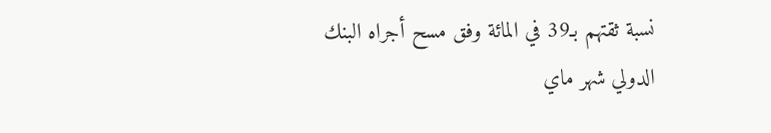نسبة ثقتهم بـ39 في المائة وفق مسح أجراه البنك الدولي شهر ماي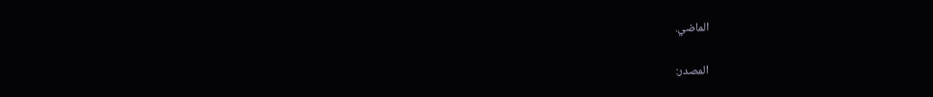الماضي.

المصدر: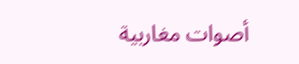أصوات مغاربية